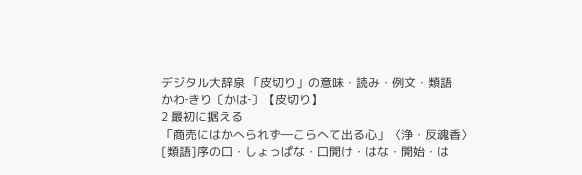デジタル大辞泉 「皮切り」の意味・読み・例文・類語
かわ‐きり〔かは‐〕【皮切り】
2 最初に据える
「商売にはかへられず―こらへて出る心」〈浄・反魂香〉
[類語]序の口・しょっぱな・口開け・はな・開始・は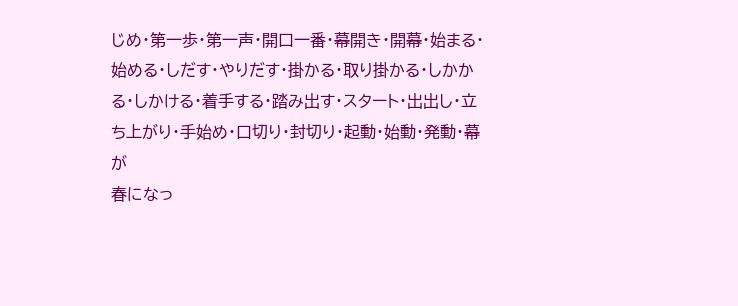じめ・第一歩・第一声・開口一番・幕開き・開幕・始まる・始める・しだす・やりだす・掛かる・取り掛かる・しかかる・しかける・着手する・踏み出す・スタート・出出し・立ち上がり・手始め・口切り・封切り・起動・始動・発動・幕が
春になっ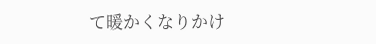て暖かくなりかけ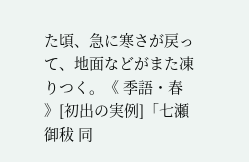た頃、急に寒さが戻って、地面などがまた凍りつく。《 季語・春 》[初出の実例]「七瀬御秡 同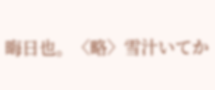晦日也。〈略〉雪汁いてか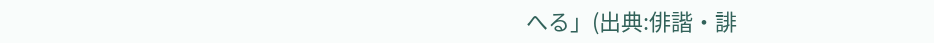へる」(出典:俳諧・誹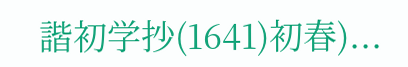諧初学抄(1641)初春)...